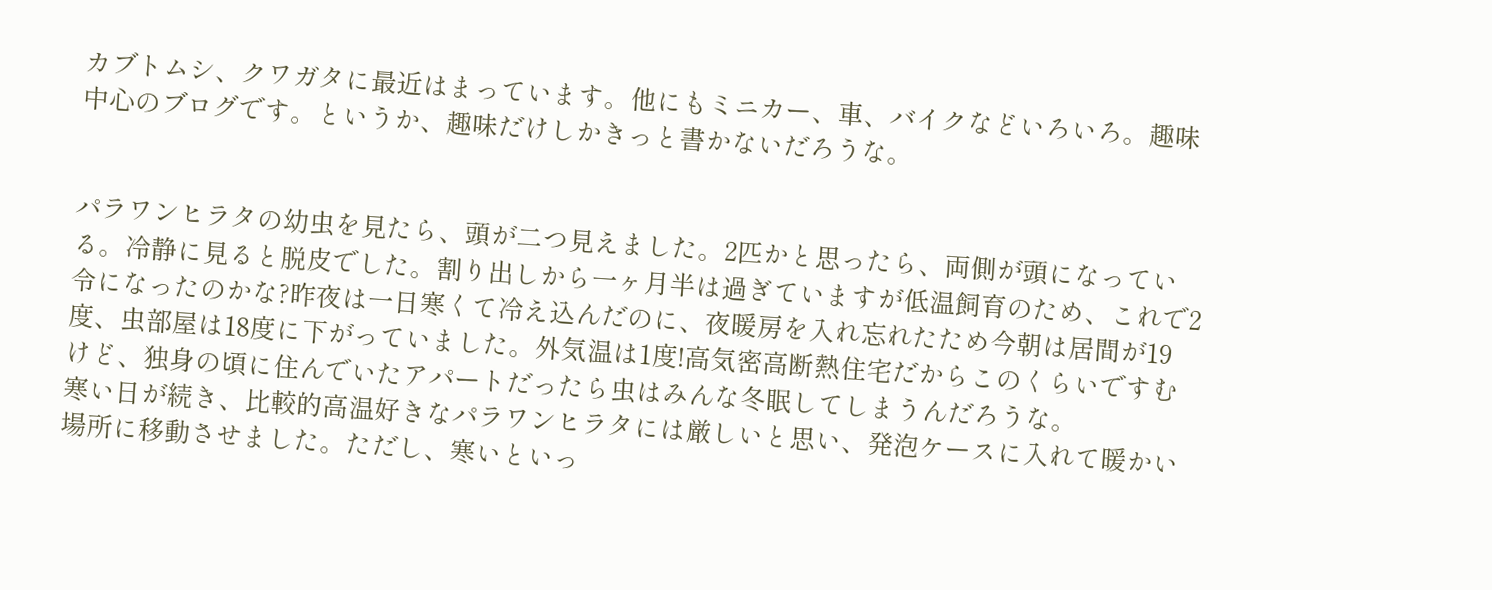カブトムシ、クワガタに最近はまっています。他にもミニカー、車、バイクなどいろいろ。趣味中心のブログです。というか、趣味だけしかきっと書かないだろうな。


パラワンヒラタの幼虫を見たら、頭が二つ見えました。2匹かと思ったら、両側が頭になっている。冷静に見ると脱皮でした。割り出しから一ヶ月半は過ぎていますが低温飼育のため、これで2令になったのかな?昨夜は一日寒くて冷え込んだのに、夜暖房を入れ忘れたため今朝は居間が19度、虫部屋は18度に下がっていました。外気温は1度!高気密高断熱住宅だからこのくらいですむけど、独身の頃に住んでいたアパートだったら虫はみんな冬眠してしまうんだろうな。
寒い日が続き、比較的高温好きなパラワンヒラタには厳しいと思い、発泡ケースに入れて暖かい場所に移動させました。ただし、寒いといっ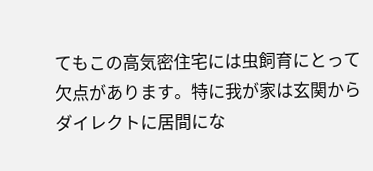てもこの高気密住宅には虫飼育にとって欠点があります。特に我が家は玄関からダイレクトに居間にな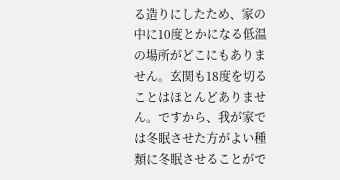る造りにしたため、家の中に10度とかになる低温の場所がどこにもありません。玄関も18度を切ることはほとんどありません。ですから、我が家では冬眠させた方がよい種類に冬眠させることがで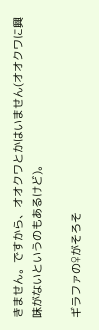きません。ですから、オオクワとかはいません(オオクワに興味がないというのもあるけど)。

ギラファの♀がそろそ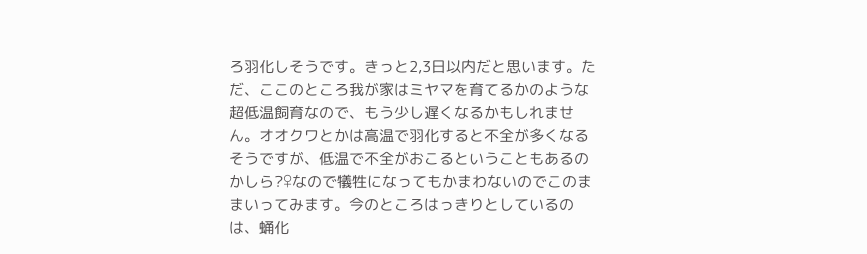ろ羽化しそうです。きっと2,3日以内だと思います。ただ、ここのところ我が家はミヤマを育てるかのような超低温飼育なので、もう少し遅くなるかもしれません。オオクワとかは高温で羽化すると不全が多くなるそうですが、低温で不全がおこるということもあるのかしら?♀なので犠牲になってもかまわないのでこのままいってみます。今のところはっきりとしているのは、蛹化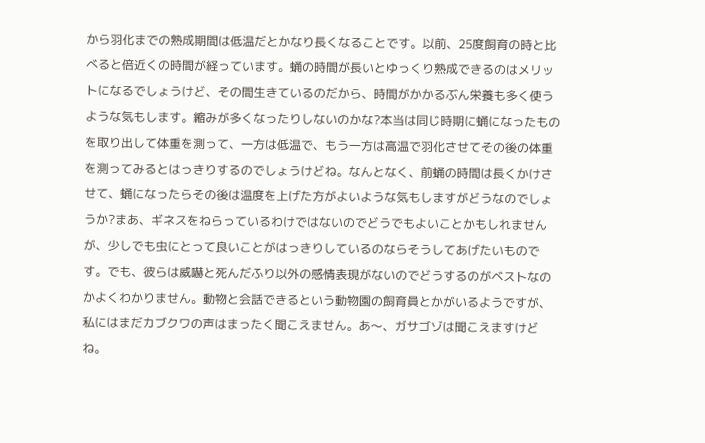から羽化までの熟成期間は低温だとかなり長くなることです。以前、25度飼育の時と比べると倍近くの時間が経っています。蛹の時間が長いとゆっくり熟成できるのはメリットになるでしょうけど、その間生きているのだから、時間がかかるぶん栄養も多く使うような気もします。縮みが多くなったりしないのかな?本当は同じ時期に蛹になったものを取り出して体重を測って、一方は低温で、もう一方は高温で羽化させてその後の体重を測ってみるとはっきりするのでしょうけどね。なんとなく、前蛹の時間は長くかけさせて、蛹になったらその後は温度を上げた方がよいような気もしますがどうなのでしょうか?まあ、ギネスをねらっているわけではないのでどうでもよいことかもしれませんが、少しでも虫にとって良いことがはっきりしているのならそうしてあげたいものです。でも、彼らは威嚇と死んだふり以外の感情表現がないのでどうするのがベストなのかよくわかりません。動物と会話できるという動物園の飼育員とかがいるようですが、私にはまだカブクワの声はまったく聞こえません。あ〜、ガサゴゾは聞こえますけどね。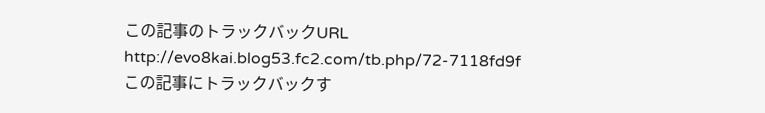この記事のトラックバックURL
http://evo8kai.blog53.fc2.com/tb.php/72-7118fd9f
この記事にトラックバックす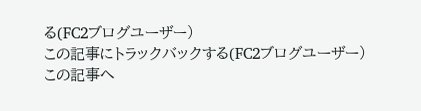る(FC2ブログユーザー)
この記事にトラックバックする(FC2ブログユーザー)
この記事へ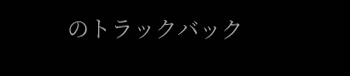のトラックバック